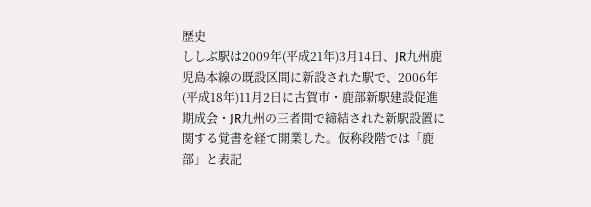歴史
ししぶ駅は2009年(平成21年)3月14日、JR九州鹿児島本線の既設区間に新設された駅で、2006年(平成18年)11月2日に古賀市・鹿部新駅建設促進期成会・JR九州の三者間で締結された新駅設置に関する覚書を経て開業した。仮称段階では「鹿部」と表記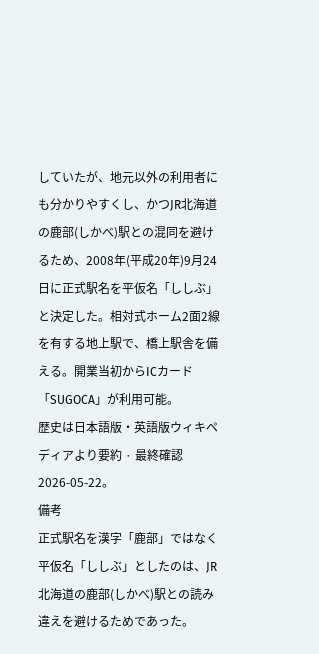していたが、地元以外の利用者にも分かりやすくし、かつJR北海道の鹿部(しかべ)駅との混同を避けるため、2008年(平成20年)9月24日に正式駅名を平仮名「ししぶ」と決定した。相対式ホーム2面2線を有する地上駅で、橋上駅舎を備える。開業当初からICカード「SUGOCA」が利用可能。
歴史は日本語版・英語版ウィキペディアより要約 · 最終確認 2026-05-22。
備考
正式駅名を漢字「鹿部」ではなく平仮名「ししぶ」としたのは、JR北海道の鹿部(しかべ)駅との読み違えを避けるためであった。